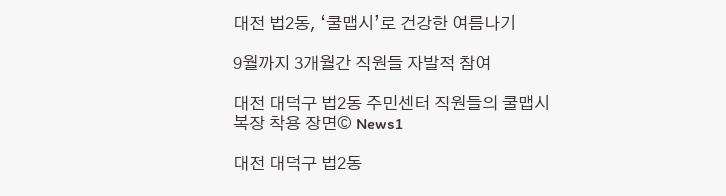대전 법2동, ‘쿨맵시’로 건강한 여름나기

9월까지 3개월간 직원들 자발적 참여

대전 대덕구 법2동 주민센터 직원들의 쿨맵시 복장 착용 장면© News1

대전 대덕구 법2동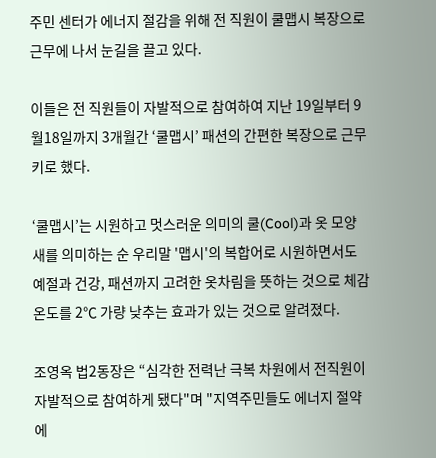주민 센터가 에너지 절감을 위해 전 직원이 쿨맵시 복장으로 근무에 나서 눈길을 끌고 있다.

이들은 전 직원들이 자발적으로 참여하여 지난 19일부터 9월18일까지 3개월간 ‘쿨맵시’ 패션의 간편한 복장으로 근무키로 했다.

‘쿨맵시’는 시원하고 멋스러운 의미의 쿨(Cool)과 옷 모양새를 의미하는 순 우리말 '맵시'의 복합어로 시원하면서도 예절과 건강, 패션까지 고려한 옷차림을 뜻하는 것으로 체감온도를 2℃ 가량 낮추는 효과가 있는 것으로 알려졌다.

조영옥 법2동장은 “심각한 전력난 극복 차원에서 전직원이 자발적으로 참여하게 됐다"며 "지역주민들도 에너지 절약에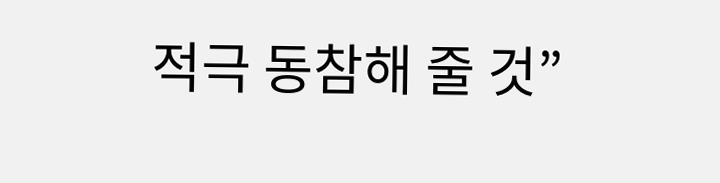적극 동참해 줄 것”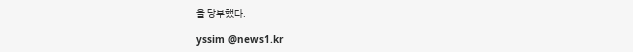을 당부했다.

yssim @news1.kr